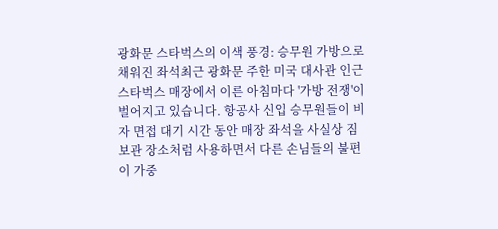광화문 스타벅스의 이색 풍경: 승무원 가방으로 채워진 좌석최근 광화문 주한 미국 대사관 인근 스타벅스 매장에서 이른 아침마다 '가방 전쟁'이 벌어지고 있습니다. 항공사 신입 승무원들이 비자 면접 대기 시간 동안 매장 좌석을 사실상 짐 보관 장소처럼 사용하면서 다른 손님들의 불편이 가중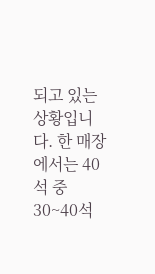되고 있는 상황입니다. 한 매장에서는 40석 중 30~40석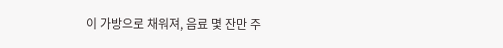이 가방으로 채워져, 음료 몇 잔만 주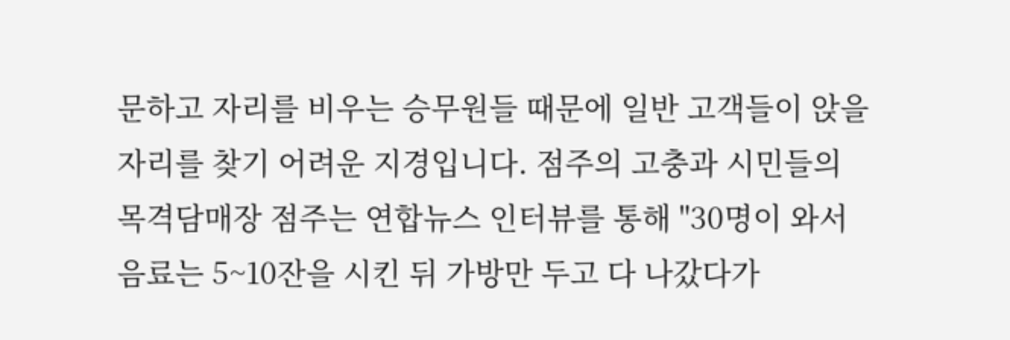문하고 자리를 비우는 승무원들 때문에 일반 고객들이 앉을 자리를 찾기 어려운 지경입니다. 점주의 고충과 시민들의 목격담매장 점주는 연합뉴스 인터뷰를 통해 "30명이 와서 음료는 5~10잔을 시킨 뒤 가방만 두고 다 나갔다가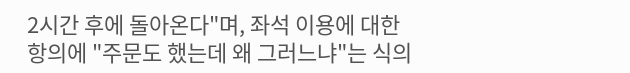2시간 후에 돌아온다"며, 좌석 이용에 대한 항의에 "주문도 했는데 왜 그러느냐"는 식의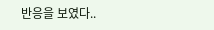반응을 보였다..